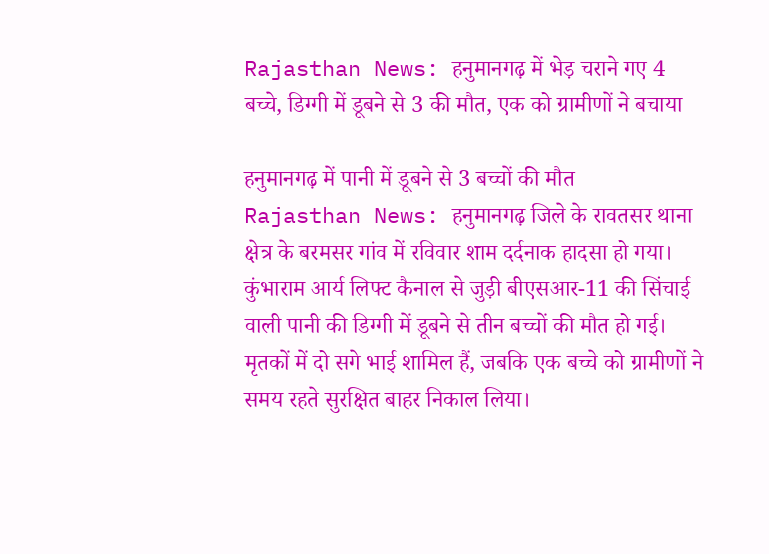Rajasthan News: हनुमानगढ़ में भेड़ चराने गए 4 बच्चे, डिग्गी में डूबने से 3 की मौत, एक को ग्रामीणों ने बचाया

हनुमानगढ़ में पानी में डूबने से 3 बच्चों की मौत
Rajasthan News: हनुमानगढ़ जिले के रावतसर थाना क्षेत्र के बरमसर गांव में रविवार शाम दर्दनाक हादसा हो गया। कुंभाराम आर्य लिफ्ट कैनाल से जुड़ी बीएसआर-11 की सिंचाई वाली पानी की डिग्गी में डूबने से तीन बच्चों की मौत हो गई। मृतकों में दो सगे भाई शामिल हैं, जबकि एक बच्चे को ग्रामीणों ने समय रहते सुरक्षित बाहर निकाल लिया।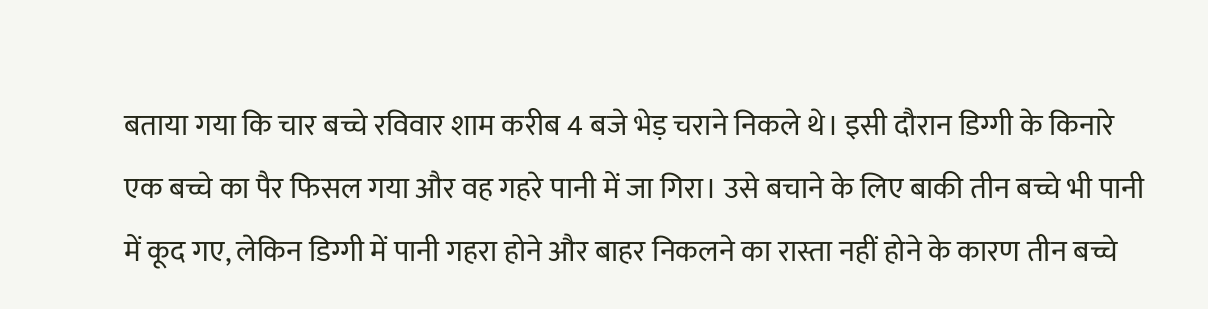बताया गया कि चार बच्चे रविवार शाम करीब 4 बजे भेड़ चराने निकले थे। इसी दौरान डिग्गी के किनारे एक बच्चे का पैर फिसल गया और वह गहरे पानी में जा गिरा। उसे बचाने के लिए बाकी तीन बच्चे भी पानी में कूद गए, लेकिन डिग्गी में पानी गहरा होने और बाहर निकलने का रास्ता नहीं होने के कारण तीन बच्चे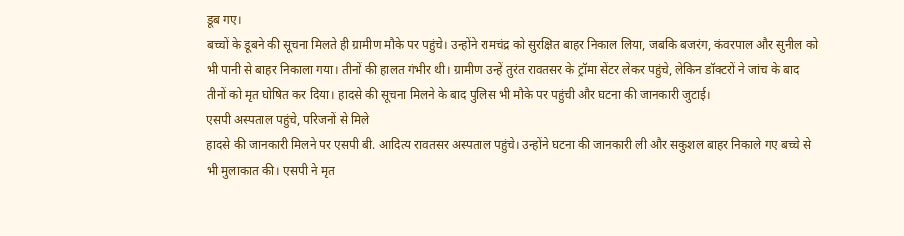डूब गए।
बच्चों के डूबने की सूचना मिलते ही ग्रामीण मौके पर पहुंचे। उन्होंने रामचंद्र को सुरक्षित बाहर निकाल लिया, जबकि बजरंग, कंवरपाल और सुनील को भी पानी से बाहर निकाला गया। तीनों की हालत गंभीर थी। ग्रामीण उन्हें तुरंत रावतसर के ट्रॉमा सेंटर लेकर पहुंचे, लेकिन डॉक्टरों ने जांच के बाद तीनों को मृत घोषित कर दिया। हादसे की सूचना मिलने के बाद पुलिस भी मौके पर पहुंची और घटना की जानकारी जुटाई।
एसपी अस्पताल पहुंचे, परिजनों से मिले
हादसे की जानकारी मिलने पर एसपी बी. आदित्य रावतसर अस्पताल पहुंचे। उन्होंने घटना की जानकारी ली और सकुशल बाहर निकाले गए बच्चे से भी मुलाकात की। एसपी ने मृत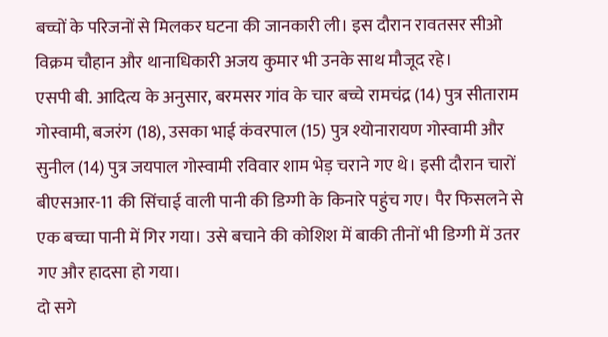बच्चों के परिजनों से मिलकर घटना की जानकारी ली। इस दौरान रावतसर सीओ विक्रम चौहान और थानाधिकारी अजय कुमार भी उनके साथ मौजूद रहे।
एसपी बी. आदित्य के अनुसार, बरमसर गांव के चार बच्चे रामचंद्र (14) पुत्र सीताराम गोस्वामी, बजरंग (18), उसका भाई कंवरपाल (15) पुत्र श्योनारायण गोस्वामी और सुनील (14) पुत्र जयपाल गोस्वामी रविवार शाम भेड़ चराने गए थे। इसी दौरान चारों बीएसआर-11 की सिंचाई वाली पानी की डिग्गी के किनारे पहुंच गए। पैर फिसलने से एक बच्चा पानी में गिर गया। उसे बचाने की कोशिश में बाकी तीनों भी डिग्गी में उतर गए और हादसा हो गया।
दो सगे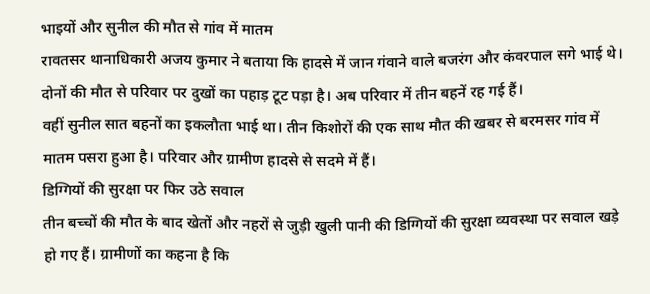भाइयों और सुनील की मौत से गांव में मातम
रावतसर थानाधिकारी अजय कुमार ने बताया कि हादसे में जान गंवाने वाले बजरंग और कंवरपाल सगे भाई थे। दोनों की मौत से परिवार पर दुखों का पहाड़ टूट पड़ा है। अब परिवार में तीन बहनें रह गई हैं।
वहीं सुनील सात बहनों का इकलौता भाई था। तीन किशोरों की एक साथ मौत की खबर से बरमसर गांव में मातम पसरा हुआ है। परिवार और ग्रामीण हादसे से सदमे में हैं।
डिग्गियों की सुरक्षा पर फिर उठे सवाल
तीन बच्चों की मौत के बाद खेतों और नहरों से जुड़ी खुली पानी की डिग्गियों की सुरक्षा व्यवस्था पर सवाल खड़े हो गए हैं। ग्रामीणों का कहना है कि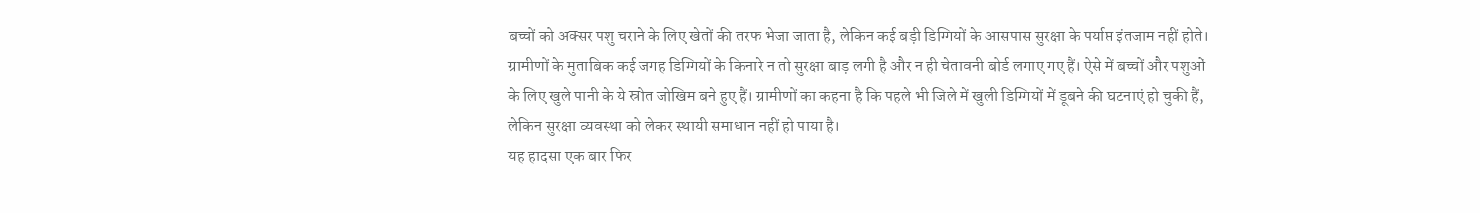बच्चों को अक्सर पशु चराने के लिए खेतों की तरफ भेजा जाता है, लेकिन कई बड़ी डिग्गियों के आसपास सुरक्षा के पर्याप्त इंतजाम नहीं होते।
ग्रामीणों के मुताबिक कई जगह डिग्गियों के किनारे न तो सुरक्षा बाड़ लगी है और न ही चेतावनी बोर्ड लगाए गए हैं। ऐसे में बच्चों और पशुओं के लिए खुले पानी के ये स्रोत जोखिम बने हुए हैं। ग्रामीणों का कहना है कि पहले भी जिले में खुली डिग्गियों में डूबने की घटनाएं हो चुकी हैं, लेकिन सुरक्षा व्यवस्था को लेकर स्थायी समाधान नहीं हो पाया है।
यह हादसा एक बार फिर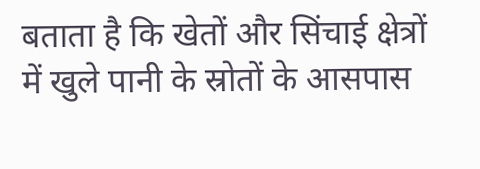बताता है कि खेतों और सिंचाई क्षेत्रों में खुले पानी के स्रोतों के आसपास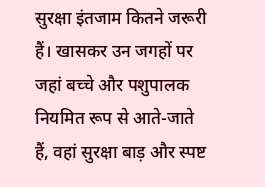सुरक्षा इंतजाम कितने जरूरी हैं। खासकर उन जगहों पर जहां बच्चे और पशुपालक नियमित रूप से आते-जाते हैं, वहां सुरक्षा बाड़ और स्पष्ट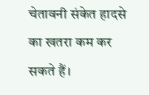चेतावनी संकेत हादसे का खतरा कम कर सकते हैं।